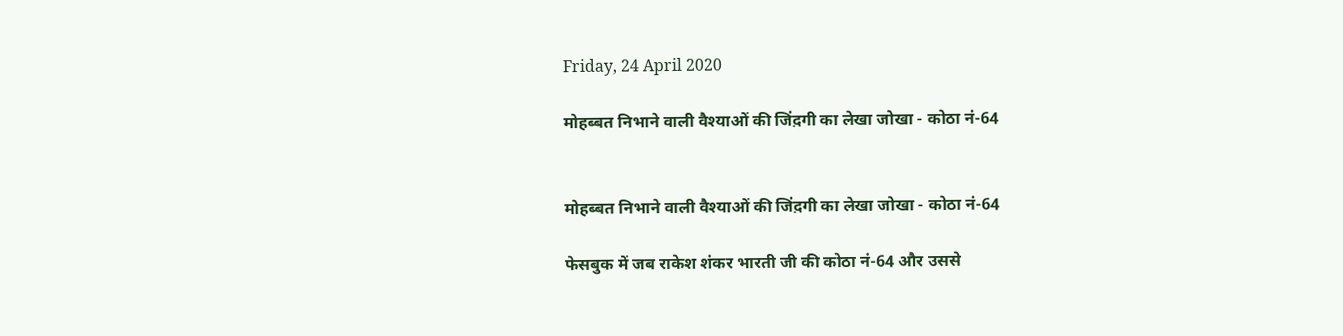Friday, 24 April 2020

मोहब्बत निभाने वाली वैश्याओं की जिंद़गी का लेखा जोखा - कोठा नं-64


मोहब्बत निभाने वाली वैश्याओं की जिंद़गी का लेखा जोखा - कोठा नं-64

फेसबुक में जब राकेश शंकर भारती जी की कोठा नं-64 और उससे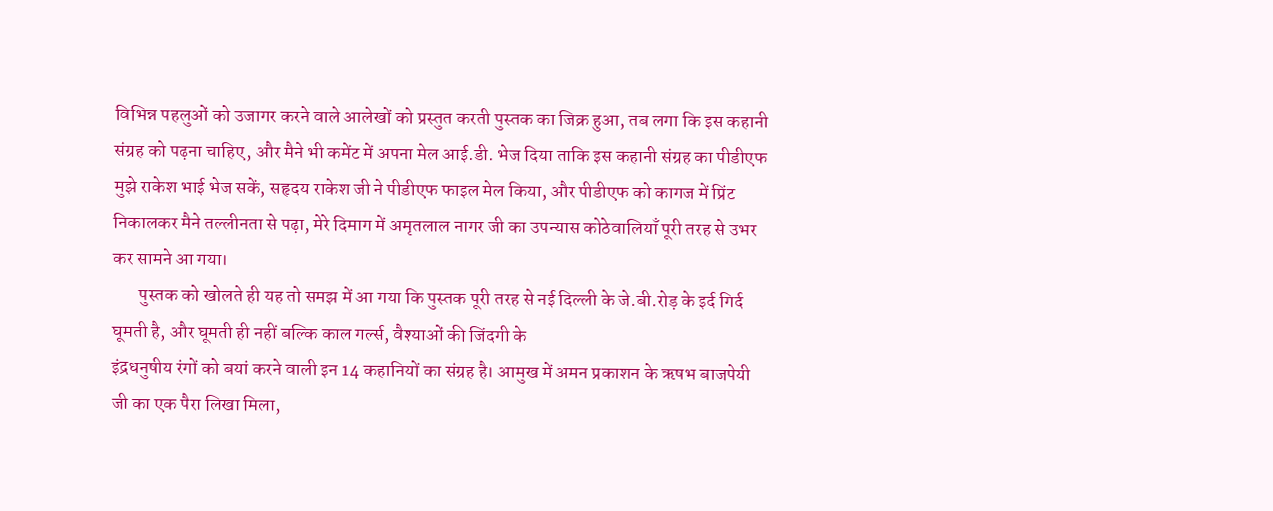विभिन्न पहलुओं को उजागर करने वाले आलेखों को प्रस्तुत करती पुस्तक का जिक्र हुआ, तब लगा कि इस कहानी संग्रह को पढ़ना चाहिए, और मैने भी कमेंट में अपना मेल आई.डी. भेज दिया ताकि इस कहानी संग्रह का पीडीएफ मुझे राकेश भाई भेज सकें, सहृदय राकेश जी ने पीडीएफ फाइल मेल किया, और पीडीएफ को कागज में प्रिंट निकालकर मैने तल्लीनता से पढ़ा, मेरे दिमाग में अमृतलाल नागर जी का उपन्यास कोठेवालियाँ पूरी तरह से उभर कर सामने आ गया।
       पुस्तक को खोलते ही यह तो समझ में आ गया कि पुस्तक पूरी तरह से नई दिल्ली के जे.बी.रोड़ के इर्द गिर्द घूमती है, और घूमती ही नहीं बल्कि काल गर्ल्स, वैश्याओं की जिंदगी के
इंद्रधनुषीय रंगों को बयां करने वाली इन 14 कहानियों का संग्रह है। आमुख में अमन प्रकाशन के ऋषभ बाजपेयी जी का एक पैरा लिखा मिला,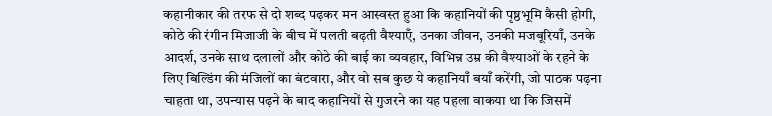कहानीकार की तरफ से दो शब्द पढ़कर मन आस्वस्त हुआ कि कहानियों की पृष्ठभूमि कैसी होगी, कोठे की रंगीन मिजाजी के बीच में पलती बढ़ती वैश्याएँ, उनका जीवन, उनकी मजबूरियाँ, उनके आदर्श, उनके साथ दलालों और कोठे की बाई का व्यवहार, विभिन्न उम्र की वैश्याओं के रहने के लिए बिल्डिंग की मंजिलों का बंटवारा, और वो सब कुछ ये कहानियाँ बयाँ करेंगी, जो पाठक पढ़ना चाहता था, उपन्यास पढ़ने के बाद कहानियों से गुजरने का यह पहला वाकया था कि जिसमें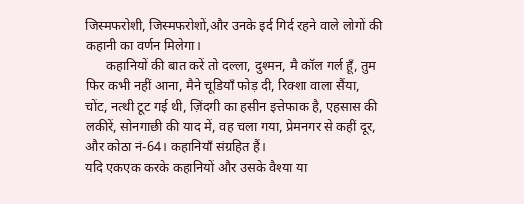जिस्मफरोशी, जिस्मफरोशों,और उनके इर्द गिर्द रहने वाले लोगों की कहानी का वर्णन मिलेगा।
      कहानियों की बात करें तो दल्ला, दुश्मन, मै कॉल गर्ल हूँ, तुम फिर कभी नहीं आना, मैने चूडियाँ फोड़ दी, रिक्शा वाला सैंया, चोंट, नत्थी टूट गई थी, ज़िंदगी का हसीन इत्तेफाक है, एहसास की लकीरें, सोनगाछी की याद में, वह चला गया, प्रेमनगर से कहीं दूर, और कोठा नं-64। कहानियाँ संग्रहित हैं।
यदि एकएक करके कहानियों और उसके वैश्या या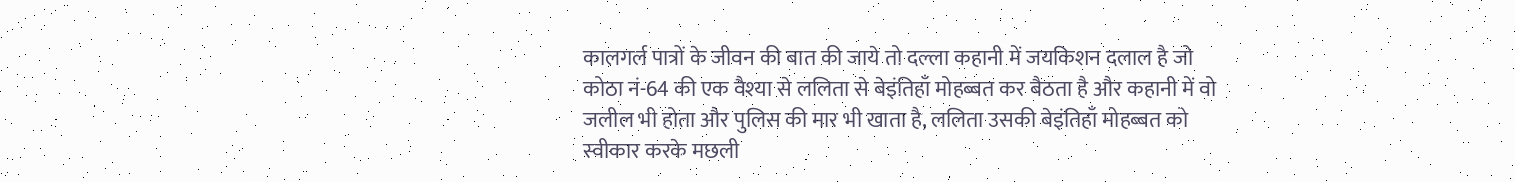कालगर्ल पात्रों के जीवन की बात की जाये तो दल्ला कहानी में जयकिशन दलाल है जो कोठा नं-64 की एक वैश्या से ललिता से बेइंतिहाँ मोहब्बत कर बैठता है और कहानी में वो जलील भी होता और पुलिस की मार भी खाता है, ललिता उसकी बेइंतिहाँ मोहब्बत को स्वीकार करके मछली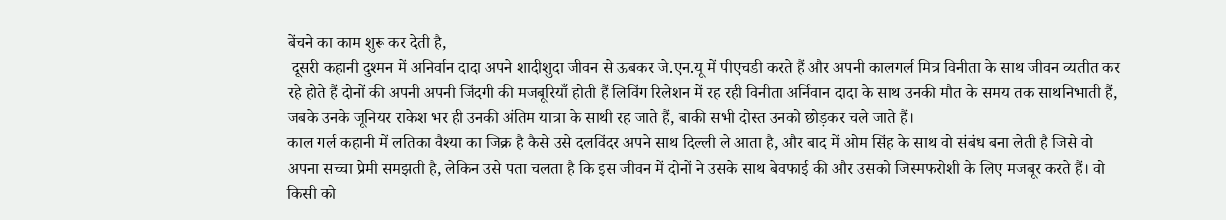बेंचने का काम शुरू कर देती है,
 दूसरी कहानी दुश्मन में अनिर्वान दादा अपने शादीशुदा जीवन से ऊबकर जे.एन.यू में पीएचडी करते हैं और अपनी कालगर्ल मित्र विनीता के साथ जीवन व्यतीत कर रहे होते हैं दोनों की अपनी अपनी जिंदगी की मजबूरियाँ होती हैं लिविंग रिलेशन में रह रही विनीता अर्निवान दादा के साथ उनकी मौत के समय तक साथनिभाती हैं, जबके उनके जूनियर राकेश भर ही उनकी अंतिम यात्रा के साथी रह जाते हैं, बाकी सभी दोस्त उनको छोड़कर चले जाते हैं।
काल गर्ल कहानी में लतिका वैश्या का जिक्र है कैसे उसे दलविंदर अपने साथ दिल्ली ले आता है, और बाद में ओम सिंह के साथ वो संबंध बना लेती है जिसे वो अपना सच्चा प्रेमी समझती है, लेकिन उसे पता चलता है कि इस जीवन में दोनों ने उसके साथ बेवफाई की और उसको जिस्मफरोशी के लिए मजबूर करते हैं। वो किसी को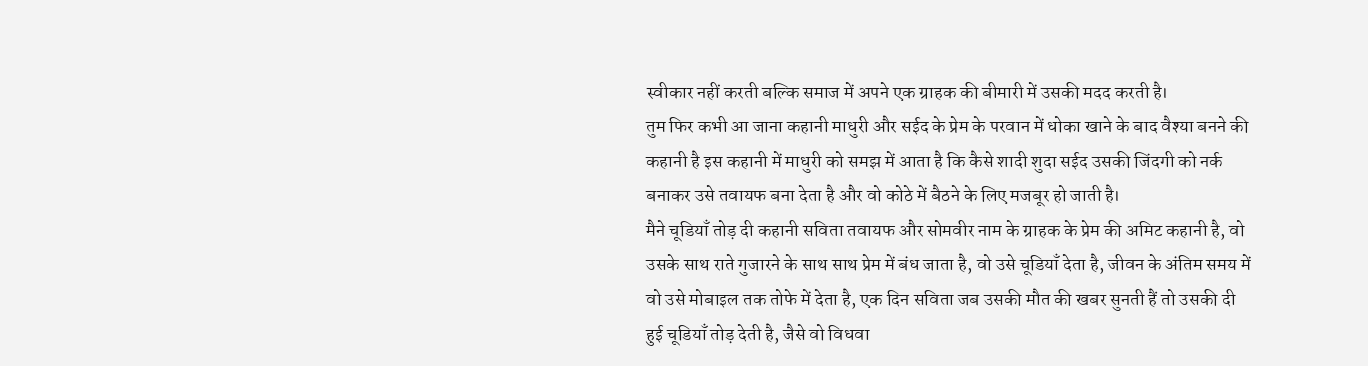स्वीकार नहीं करती बल्कि समाज में अपने एक ग्राहक की बीमारी में उसकी मदद करती है।
तुम फिर कभी आ जाना कहानी माधुरी और सईद के प्रेम के परवान में धोका खाने के बाद वैश्या बनने की कहानी है इस कहानी में माधुरी को समझ में आता है कि कैसे शादी शुदा सईद उसकी जिंदगी को नर्क बनाकर उसे तवायफ बना देता है और वो कोठे में बैठने के लिए मजबूर हो जाती है।
मैने चूडियाँ तोड़ दी कहानी सविता तवायफ और सोमवीर नाम के ग्राहक के प्रेम की अमिट कहानी है, वो उसके साथ राते गुजारने के साथ साथ प्रेम में बंध जाता है, वो उसे चूडियाँ देता है, जीवन के अंतिम समय में वो उसे मोबाइल तक तोफे में देता है, एक दिन सविता जब उसकी मौत की खबर सुनती हैं तो उसकी दी हुई चूडियाँ तोड़ देती है, जैसे वो विधवा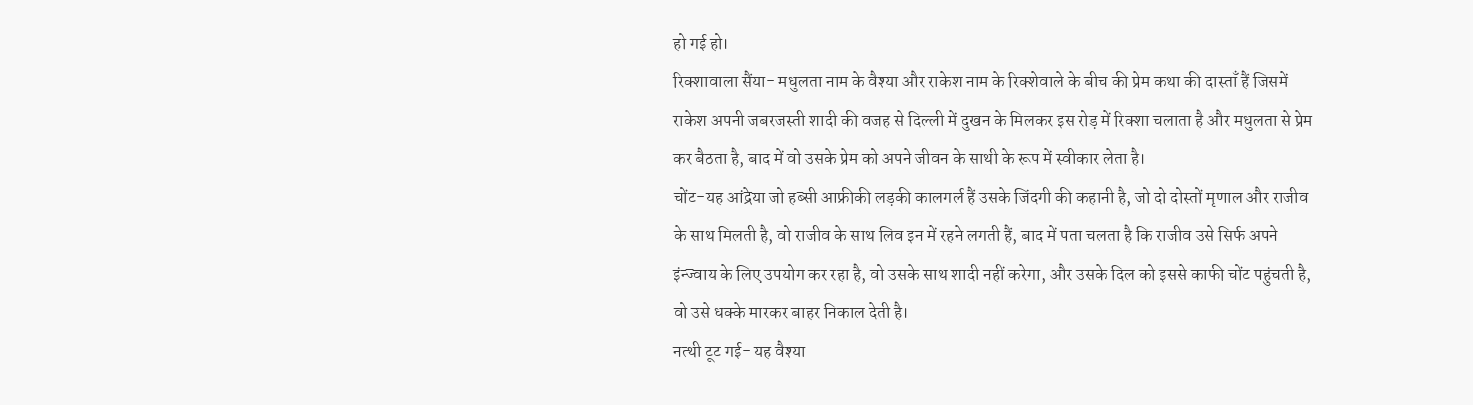हो गई हो।
रिक्शावाला सैंया- मधुलता नाम के वैश्या और राकेश नाम के रिक्शेवाले के बीच की प्रेम कथा की दास्ताँ हैं जिसमें राकेश अपनी जबरजस्ती शादी की वजह से दिल्ली में दुखन के मिलकर इस रोड़ में रिक्शा चलाता है और मधुलता से प्रेम कर बैठता है, बाद में वो उसके प्रेम को अपने जीवन के साथी के रूप में स्वीकार लेता है।
चोंट-यह आंद्रेया जो हब्सी आफ्रीकी लड़की कालगर्ल हैं उसके जिंदगी की कहानी है, जो दो दोस्तों मृणाल और राजीव के साथ मिलती है, वो राजीव के साथ लिव इन में रहने लगती हैं, बाद में पता चलता है कि राजीव उसे सिर्फ अपने इंन्ज्वाय के लिए उपयोग कर रहा है, वो उसके साथ शादी नहीं करेगा, और उसके दिल को इससे काफी चोंट पहुंचती है, वो उसे धक्के मारकर बाहर निकाल देती है।
नत्थी टूट गई- यह वैश्या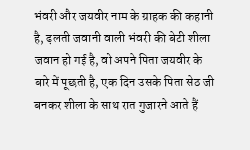भंवरी और जयवीर नाम के ग्राहक की कहानी है, ढ़लती जवानी वाली भंवरी की बेटी शीला जवान हो गई है, वो अपने पिता जयवीर के बारे में पूछती है, एक दिन उसके पिता सेठ जी बनकर शीला के साथ रात गुजारने आते हैं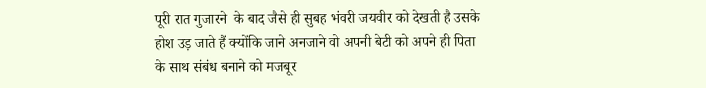पूरी रात गुजारने  के बाद जैसे ही सुबह भंवरी जयवीर को देखती है उसके होश उड़ जाते हैं क्योंकि जाने अनजाने वो अपनी बेटी को अपने ही पिता के साथ संबंध बनाने को मजबूर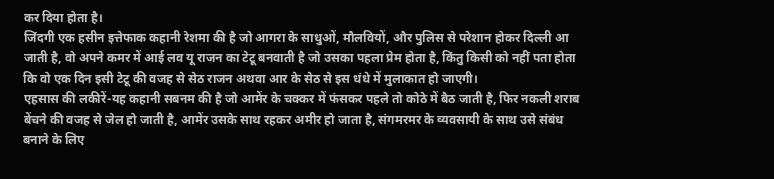कर दिया होता है।
जिंदगी एक हसीन इत्तेफाक कहानी रेशमा की है जो आगरा के साधुओं, मौलवियों, और पुलिस से परेशान होकर दिल्ली आ जाती है, वो अपने कमर में आई लव यू राजन का टेटू बनवाती है जो उसका पहला प्रेम होता है, किंतु किसी को नहीं पता होता कि वो एक दिन इसी टेटू की वजह से सेठ राजन अथवा आर के सेठ से इस धंधे में मुलाकात हो जाएगी।
एहसास की लकीरें-यह कहानी सबनम की है जो आमेंर के चक्कर में फंसकर पहले तो कोठे में बैठ जाती है, फिर नकली शराब बेंचने की वजह से जेल हो जाती है, आमेंर उसके साथ रहकर अमीर हो जाता है, संगमरमर के व्यवसायी के साथ उसे संबंध बनाने के लिए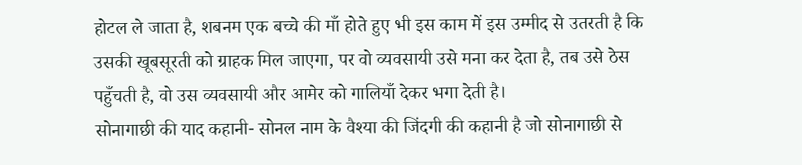होटल ले जाता है, शबनम एक बच्चे की माँ होते हुए भी इस काम में इस उम्मीद से उतरती है कि उसकी खूबसूरती को ग्राहक मिल जाएगा, पर वो व्यवसायी उसे मना कर देता है, तब उसे ठेस पहुँचती है, वो उस व्यवसायी और आमेर को गालियाँ देकर भगा देती है।
सोनागाछी की याद कहानी- सोनल नाम के वैश्या की जिंदगी की कहानी है जो सोनागाछी से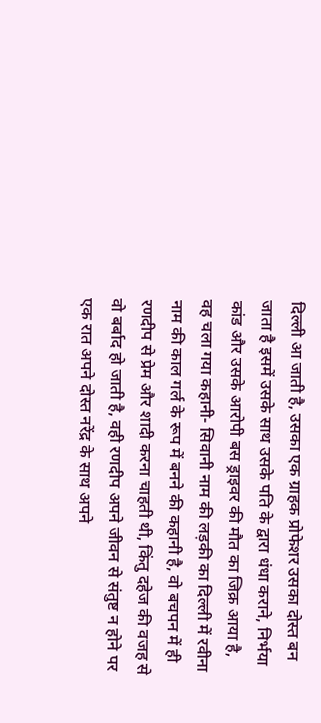दिल्ली आ जाती है, उसका एक ग्राहक प्रोफेशर उसका दोस्त बन जाता है इसमें उसके साथ उसके पति के द्वारा धंधा कराने, निर्भया कांड और उसके आरोपी बस ड्राइवर की मौत का जिक्र आया है,
वह चला गया कहानी- सिवानी नाम की लड़की का दिल्ली में रवीना नाम की काल गर्ल के रूप में बनने की कहानी है, वो बचपन में ही रणदीप से प्रेम और शादी करना चाहती थी, किंतु दहेज की वजह से वो बर्बाद हो जाती है, वही रणदीप अपने जीवन से संतुष्ट न होने पर एक रात अपने दोस्त नरेंद्र के साथ अपने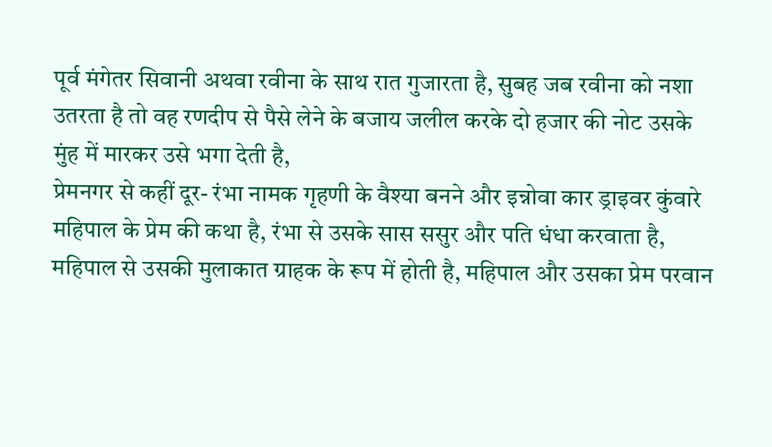पूर्व मंगेतर सिवानी अथवा रवीना के साथ रात गुजारता है, सुबह जब रवीना को नशा उतरता है तो वह रणदीप से पैसे लेने के बजाय जलील करके दो हजार की नोट उसके मुंह में मारकर उसे भगा देती है,
प्रेमनगर से कहीं दूर- रंभा नामक गृहणी के वैश्या बनने और इन्नोवा कार ड्राइवर कुंवारे महिपाल के प्रेम की कथा है, रंभा से उसके सास ससुर और पति धंधा करवाता है, महिपाल से उसकी मुलाकात ग्राहक के रूप में होती है, महिपाल और उसका प्रेम परवान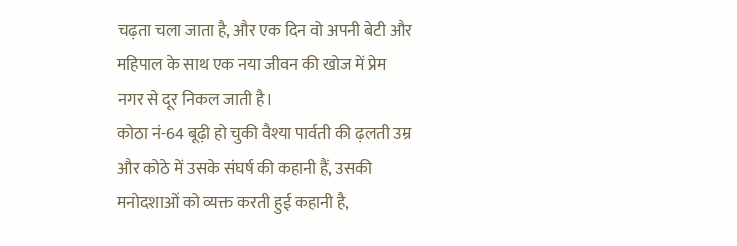चढ़ता चला जाता है, और एक दिन वो अपनी बेटी और महिपाल के साथ एक नया जीवन की खोज में प्रेम नगर से दूर निकल जाती है।
कोठा नं-64 बूढ़ी हो चुकी वैश्या पार्वती की ढ़लती उम्र और कोठे में उसके संघर्ष की कहानी हैं, उसकी मनोदशाओं को व्यक्त करती हुई कहानी है,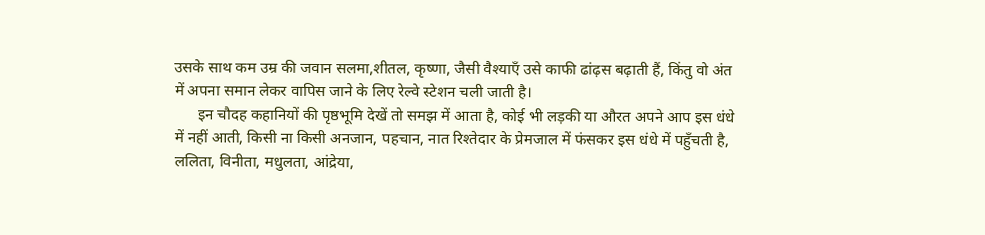उसके साथ कम उम्र की जवान सलमा,शीतल, कृष्णा, जैसी वैश्याएँ उसे काफी ढांढ़स बढ़ाती हैं, किंतु वो अंत में अपना समान लेकर वापिस जाने के लिए रेल्वे स्टेशन चली जाती है।
      इन चौदह कहानियों की पृष्ठभूमि देखें तो समझ में आता है, कोई भी लड़की या औरत अपने आप इस धंधे में नहीं आती, किसी ना किसी अनजान, पहचान, नात रिश्तेदार के प्रेमजाल में फंसकर इस धंधे में पहुँचती है, ललिता, विनीता, मधुलता, आंद्रेया,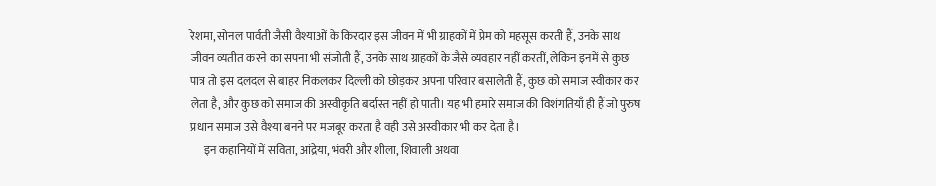रेशमा, सोनल पार्वती जैसी वैश्याओं के किरदार इस जीवन में भी ग्राहकों में प्रेम को महसूस करती हैं, उनके साथ जीवन व्यतीत करने का सपना भी संजोती हैं, उनके साथ ग्राहकों के जैसे व्यवहार नहीं करतीं, लेकिन इनमें से कुछ पात्र तो इस दलदल से बाहर निकलकर दिल्ली को छोड़कर अपना परिवार बसालेती हैं, कुछ को समाज स्वीकार कर लेता है, और कुछ को समाज की अस्वीकृति बर्दास्त नहीं हो पाती। यह भी हमारे समाज की विशंगतियाँ ही हैं जो पुरुष प्रधान समाज उसे वैश्या बनने पर मजबूर करता है वही उसे अस्वीकार भी कर देता है।
      इन कहानियों में सविता, आंद्रेया, भंवरी और शीला, शिवाली अथवा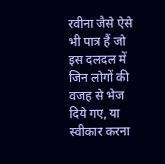रवीना जैसे ऐसे भी पात्र हैं जो इस दलदल में जिन लोगों की वजह से भेज दिये गए, या स्वीकार करना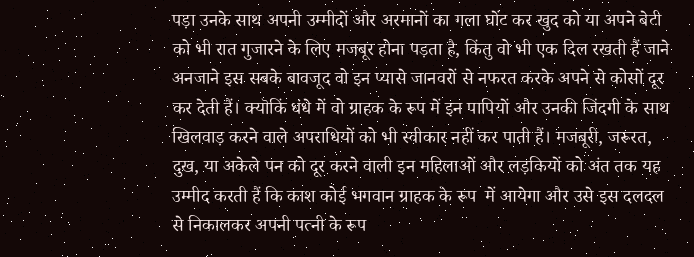पड़ा उनके साथ अपनी उम्मीदों और अरमानों का गला घोंट कर खुद को या अपने बेटी को भी रात गुजारने के लिए मजबूर होना पड़ता है, किंतु वो भी एक दिल रखती हैं जाने अनजाने इस सबके बावजूद वो इन प्यासे जानवरों से नफरत करके अपने से कोसों दूर कर देती हैं। क्यॊकिं धंधे में वो ग्राहक के रूप में इन पापियों और उनकी जिंदगी के साथ खिलवाड़ करने वाले अपराधियों को भी स्वीकार नहीं कर पाती हैं। मजबूरी, जरूरत, दुख, या अकेले पन को दूर करने वाली इन महिलाओं और लड़कियों को अंत तक यह उम्मीद करती हैं कि काश कोई भगवान ग्राहक के रूप  में आयेगा और उसे इस दलदल से निकालकर अपनी पत्नी के रूप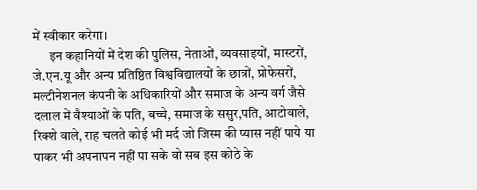में स्वीकार करेगा।
      इन कहानियों में देश की पुलिस, नेताओं, व्यवसाइयों, मास्टरों, जे.एन.यू और अन्य प्रतिष्ठित विश्वविद्यालयों के छात्रों, प्रोफेसरों, मल्टीनेशनल कंपनी के अधिकारियों और समाज के अन्य वर्ग जैसे  दलाल में वैश्याओं के पति, बच्चे, समाज के ससुर,पति, आटोवाले, रिक्शे वाले, राह चलते कोई भी मर्द जो जिस्म की प्यास नहीं पाये या पाकर भी अपनापन नहीं पा सके वो सब इस कोठे के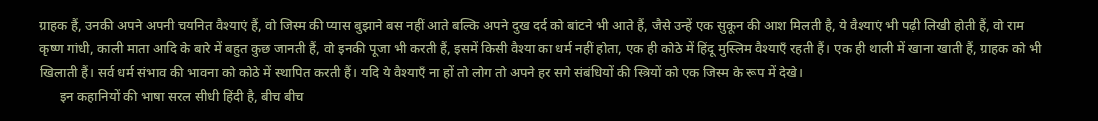ग्राहक हैं, उनकी अपने अपनी चयनित वैश्याएं हैं, वो जिस्म की प्यास बुझाने बस नहीं आते बल्कि अपने दुख दर्द को बांटने भी आते हैं, जैसे उन्हें एक सुकून की आश मिलती है, ये वैश्याएं भी पढ़ी लिखी होती हैं, वो राम कृष्ण गांधी, काली माता आदि के बारे में बहुत कुछ जानती हैं, वो इनकी पूजा भी करती हैं, इसमें किसी वैश्या का धर्म नहीं होता, एक ही कोठे में हिंदू मुस्लिम वैश्याएँ रहती हैं। एक ही थाली में खाना खाती हैं, ग्राहक को भी खिलाती हैं। सर्व धर्म संभाव की भावना को कोठे में स्थापित करती हैं। यदि ये वैश्याएँ ना हों तो लोग तो अपने हर सगे संबंधियों की स्त्रियों को एक जिस्म के रूप में देखे।
      इन कहानियों की भाषा सरल सीधी हिंदी है, बीच बीच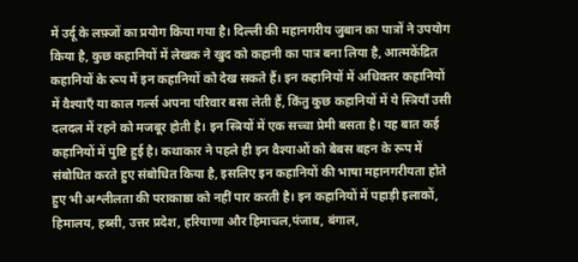में उर्दू के लफ़्जों का प्रयोग किया गया है। दिल्ली की महानगरीय जुबान का पात्रों ने उपयोग किया है, कुछ कहानियों में लेखक ने खुद को कहानी का पात्र बना लिया है, आत्मकेंद्रित कहानियों के रूप में इन कहानियों को देख सकते हैं। इन कहानियों में अधिक्तर कहानियों में वैश्याएँ या काल गर्ल्स अपना परिवार बसा लेती हैं, किंतु कुछ कहानियों में ये स्त्रियाँ उसी दलदल में रहने को मजबूर होती है। इन स्त्रियों में एक सच्चा प्रेमी बसता है। यह बात कई कहानियों में पुष्टि हुई है। कथाकार ने पहले ही इन वैश्याओं को बेबस बहन के रूप में संबोधित करते हुए संबोधित किया है, इसलिए इन कहानियों की भाषा महानगरीयता होते हुए भी अश्लीलता की पराकाष्ठा को नहीं पार करती है। इन कहानियों में पहाड़ी इलाकों, हिमालय, हब्सी, उत्तर प्रदेश, हरियाणा और हिमाचल,पंजाब, बंगाल,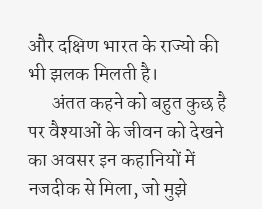और दक्षिण भारत के राज्यो की भी झलक मिलती है।
      अंतत कहने को बहुत कुछ है पर वैश्याओं के जीवन को देखने का अवसर इन कहानियों में नजदीक से मिला, जो मुझे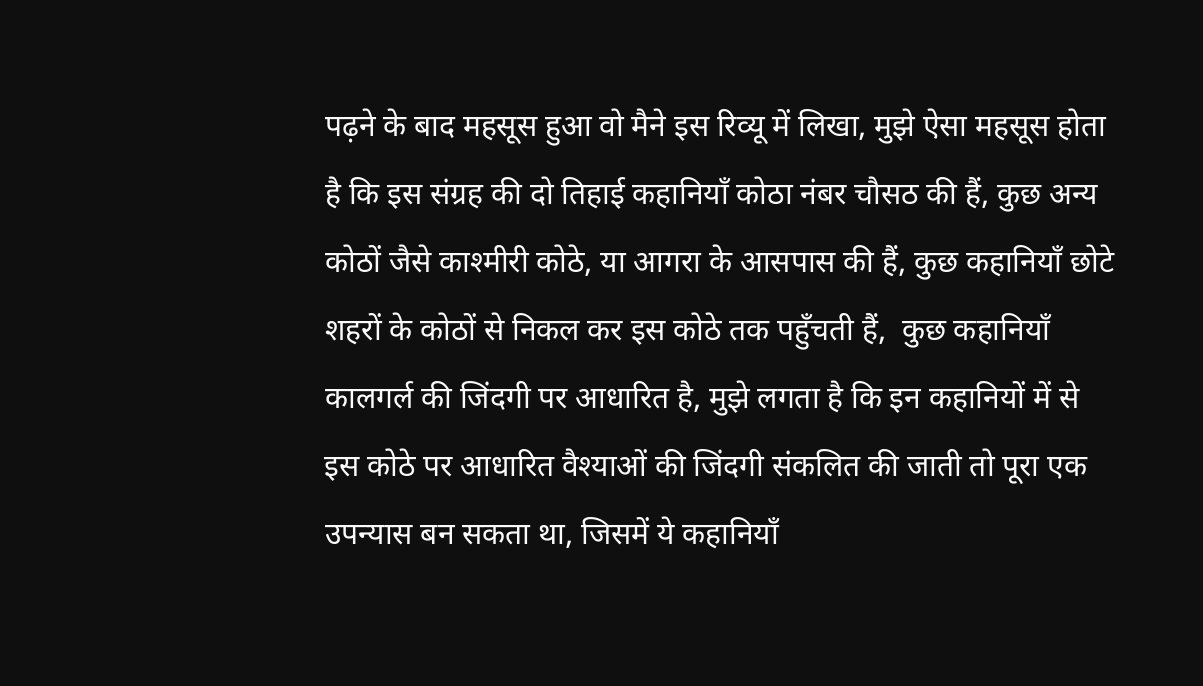पढ़ने के बाद महसूस हुआ वो मैने इस रिव्यू में लिखा, मुझे ऐसा महसूस होता है कि इस संग्रह की दो तिहाई कहानियाँ कोठा नंबर चौसठ की हैं, कुछ अन्य कोठों जैसे काश्मीरी कोठे, या आगरा के आसपास की हैं, कुछ कहानियाँ छोटे शहरों के कोठों से निकल कर इस कोठे तक पहुँचती हैं,  कुछ कहानियाँ कालगर्ल की जिंदगी पर आधारित है, मुझे लगता है कि इन कहानियों में से इस कोठे पर आधारित वैश्याओं की जिंदगी संकलित की जाती तो पूरा एक उपन्यास बन सकता था, जिसमें ये कहानियाँ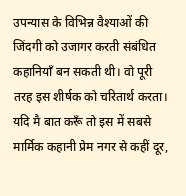उपन्यास के विभिन्न वैश्याओं की जिंदगी को उजागर करती संबंधित कहानियाँ बन सकती थी। वो पूरी तरह इस शीर्षक को चरितार्थ करता। यदि मै बात करूँ तो इस में सबसे मार्मिक कहानी प्रेम नगर से कहीं दूर,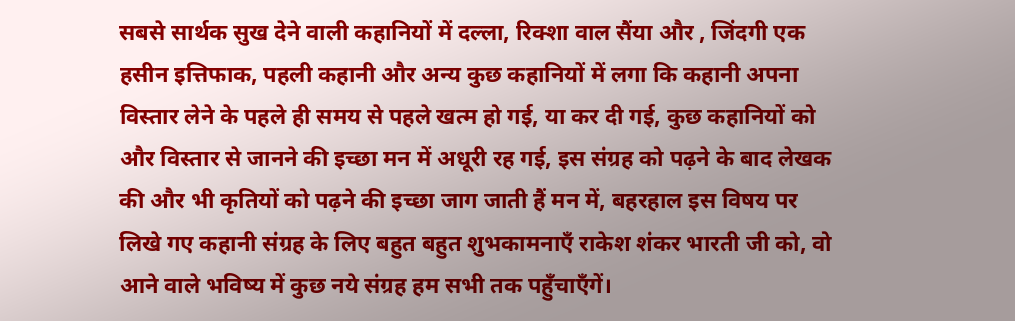सबसे सार्थक सुख देने वाली कहानियों में दल्ला, रिक्शा वाल सैंया और , जिंदगी एक हसीन इत्तिफाक, पहली कहानी और अन्य कुछ कहानियों में लगा कि कहानी अपना विस्तार लेने के पहले ही समय से पहले खत्म हो गई, या कर दी गई, कुछ कहानियों को और विस्तार से जानने की इच्छा मन में अधूरी रह गई, इस संग्रह को पढ़ने के बाद लेखक की और भी कृतियों को पढ़ने की इच्छा जाग जाती हैं मन में, बहरहाल इस विषय पर लिखे गए कहानी संग्रह के लिए बहुत बहुत शुभकामनाएँ राकेश शंकर भारती जी को, वो आने वाले भविष्य में कुछ नये संग्रह हम सभी तक पहुँचाएँगें।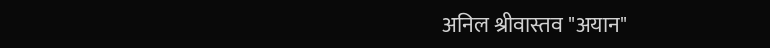अनिल श्रीवास्तव "अयान"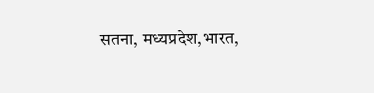सतना, मध्यप्रदेश,भारत,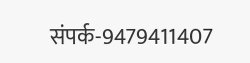संपर्क-9479411407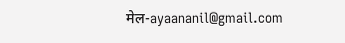मेल-ayaananil@gmail.com